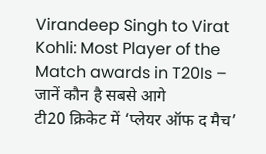Virandeep Singh to Virat Kohli: Most Player of the Match awards in T20Is – जानें कौन है सबसे आगे
टी20 क्रिकेट में ‘प्लेयर ऑफ द मैच’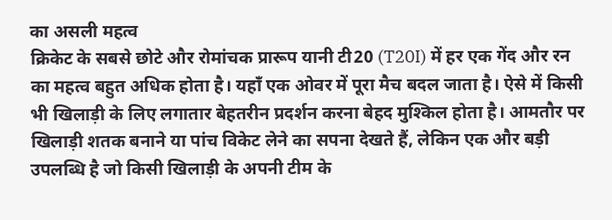का असली महत्व
क्रिकेट के सबसे छोटे और रोमांचक प्रारूप यानी टी20 (T20I) में हर एक गेंद और रन का महत्व बहुत अधिक होता है। यहाँ एक ओवर में पूरा मैच बदल जाता है। ऐसे में किसी भी खिलाड़ी के लिए लगातार बेहतरीन प्रदर्शन करना बेहद मुश्किल होता है। आमतौर पर खिलाड़ी शतक बनाने या पांच विकेट लेने का सपना देखते हैं, लेकिन एक और बड़ी उपलब्धि है जो किसी खिलाड़ी के अपनी टीम के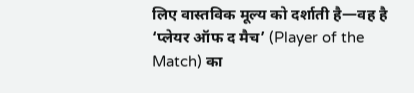लिए वास्तविक मूल्य को दर्शाती है—वह है ‘प्लेयर ऑफ द मैच’ (Player of the Match) का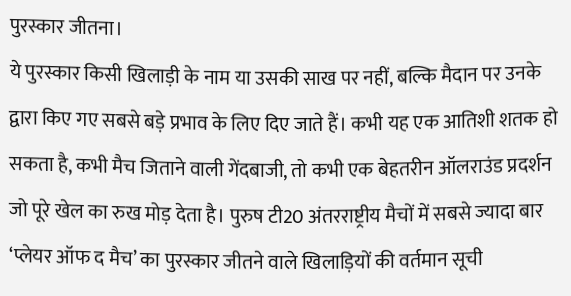पुरस्कार जीतना।
ये पुरस्कार किसी खिलाड़ी के नाम या उसकी साख पर नहीं, बल्कि मैदान पर उनके द्वारा किए गए सबसे बड़े प्रभाव के लिए दिए जाते हैं। कभी यह एक आतिशी शतक हो सकता है, कभी मैच जिताने वाली गेंदबाजी, तो कभी एक बेहतरीन ऑलराउंड प्रदर्शन जो पूरे खेल का रुख मोड़ देता है। पुरुष टी20 अंतरराष्ट्रीय मैचों में सबसे ज्यादा बार ‘प्लेयर ऑफ द मैच’ का पुरस्कार जीतने वाले खिलाड़ियों की वर्तमान सूची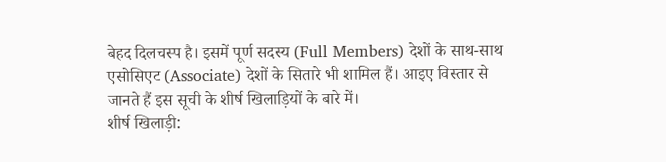बेहद दिलचस्प है। इसमें पूर्ण सदस्य (Full Members) देशों के साथ-साथ एसोसिएट (Associate) देशों के सितारे भी शामिल हैं। आइए विस्तार से जानते हैं इस सूची के शीर्ष खिलाड़ियों के बारे में।
शीर्ष खिलाड़ी: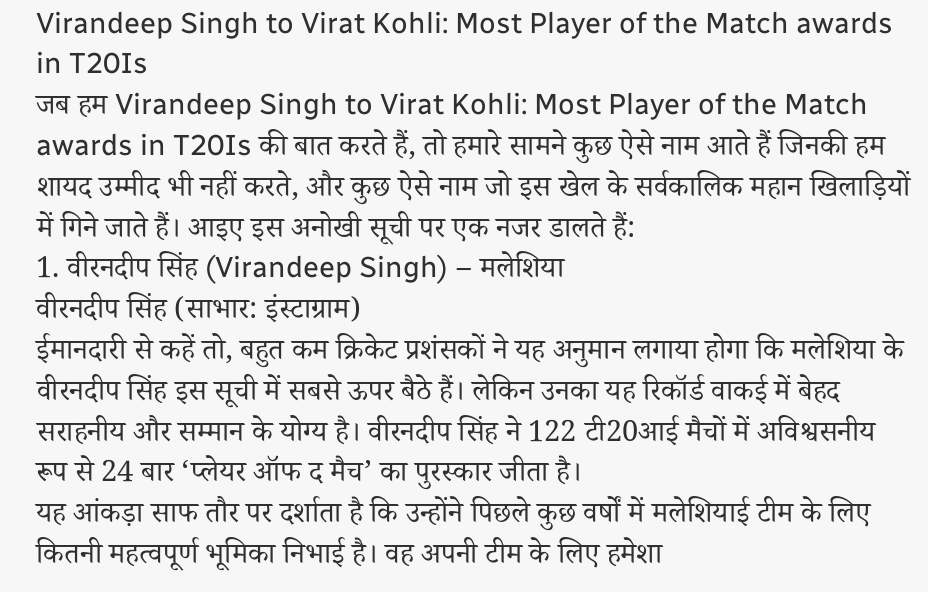Virandeep Singh to Virat Kohli: Most Player of the Match awards in T20Is
जब हम Virandeep Singh to Virat Kohli: Most Player of the Match awards in T20Is की बात करते हैं, तो हमारे सामने कुछ ऐसे नाम आते हैं जिनकी हम शायद उम्मीद भी नहीं करते, और कुछ ऐसे नाम जो इस खेल के सर्वकालिक महान खिलाड़ियों में गिने जाते हैं। आइए इस अनोखी सूची पर एक नजर डालते हैं:
1. वीरनदीप सिंह (Virandeep Singh) – मलेशिया
वीरनदीप सिंह (साभार: इंस्टाग्राम)
ईमानदारी से कहें तो, बहुत कम क्रिकेट प्रशंसकों ने यह अनुमान लगाया होगा कि मलेशिया के वीरनदीप सिंह इस सूची में सबसे ऊपर बैठे हैं। लेकिन उनका यह रिकॉर्ड वाकई में बेहद सराहनीय और सम्मान के योग्य है। वीरनदीप सिंह ने 122 टी20आई मैचों में अविश्वसनीय रूप से 24 बार ‘प्लेयर ऑफ द मैच’ का पुरस्कार जीता है।
यह आंकड़ा साफ तौर पर दर्शाता है कि उन्होंने पिछले कुछ वर्षों में मलेशियाई टीम के लिए कितनी महत्वपूर्ण भूमिका निभाई है। वह अपनी टीम के लिए हमेशा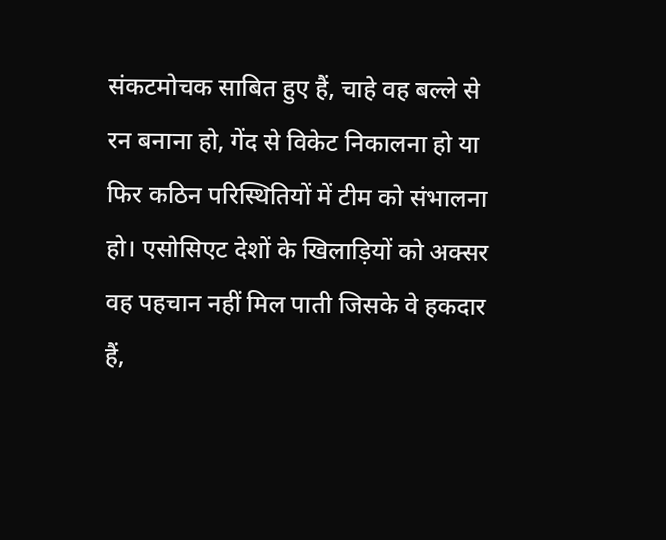संकटमोचक साबित हुए हैं, चाहे वह बल्ले से रन बनाना हो, गेंद से विकेट निकालना हो या फिर कठिन परिस्थितियों में टीम को संभालना हो। एसोसिएट देशों के खिलाड़ियों को अक्सर वह पहचान नहीं मिल पाती जिसके वे हकदार हैं,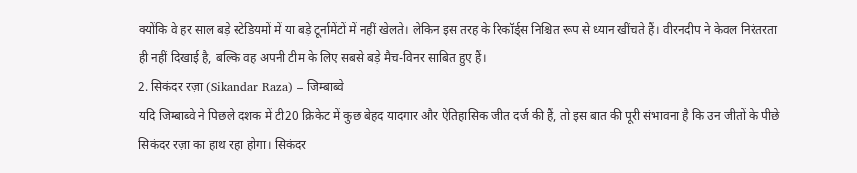क्योंकि वे हर साल बड़े स्टेडियमों में या बड़े टूर्नामेंटों में नहीं खेलते। लेकिन इस तरह के रिकॉर्ड्स निश्चित रूप से ध्यान खींचते हैं। वीरनदीप ने केवल निरंतरता ही नहीं दिखाई है, बल्कि वह अपनी टीम के लिए सबसे बड़े मैच-विनर साबित हुए हैं।
2. सिकंदर रज़ा (Sikandar Raza) – जिम्बाब्वे
यदि जिम्बाब्वे ने पिछले दशक में टी20 क्रिकेट में कुछ बेहद यादगार और ऐतिहासिक जीत दर्ज की हैं, तो इस बात की पूरी संभावना है कि उन जीतों के पीछे सिकंदर रज़ा का हाथ रहा होगा। सिकंदर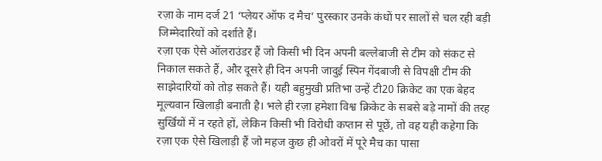रज़ा के नाम दर्ज 21 ‘प्लेयर ऑफ द मैच’ पुरस्कार उनके कंधों पर सालों से चल रही बड़ी जिम्मेदारियों को दर्शाते हैं।
रज़ा एक ऐसे ऑलराउंडर हैं जो किसी भी दिन अपनी बल्लेबाजी से टीम को संकट से निकाल सकते हैं, और दूसरे ही दिन अपनी जादुई स्पिन गेंदबाजी से विपक्षी टीम की साझेदारियों को तोड़ सकते हैं। यही बहुमुखी प्रतिभा उन्हें टी20 क्रिकेट का एक बेहद मूल्यवान खिलाड़ी बनाती है। भले ही रज़ा हमेशा विश्व क्रिकेट के सबसे बड़े नामों की तरह सुर्खियों में न रहते हों, लेकिन किसी भी विरोधी कप्तान से पूछें, तो वह यही कहेगा कि रज़ा एक ऐसे खिलाड़ी हैं जो महज कुछ ही ओवरों में पूरे मैच का पासा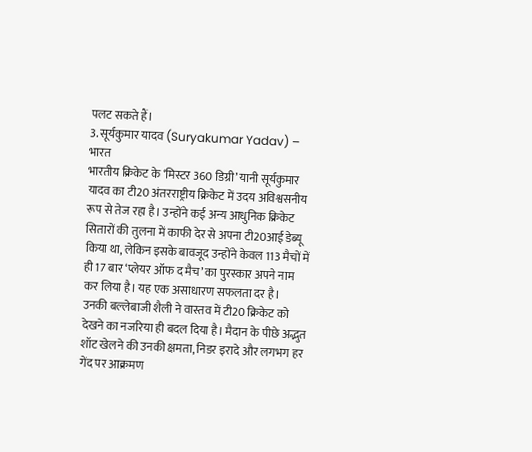पलट सकते हैं।
3. सूर्यकुमार यादव (Suryakumar Yadav) – भारत
भारतीय क्रिकेट के ‘मिस्टर 360 डिग्री’ यानी सूर्यकुमार यादव का टी20 अंतरराष्ट्रीय क्रिकेट में उदय अविश्वसनीय रूप से तेज रहा है। उन्होंने कई अन्य आधुनिक क्रिकेट सितारों की तुलना में काफी देर से अपना टी20आई डेब्यू किया था, लेकिन इसके बावजूद उन्होंने केवल 113 मैचों में ही 17 बार ‘प्लेयर ऑफ द मैच’ का पुरस्कार अपने नाम कर लिया है। यह एक असाधारण सफलता दर है।
उनकी बल्लेबाजी शैली ने वास्तव में टी20 क्रिकेट को देखने का नजरिया ही बदल दिया है। मैदान के पीछे अद्भुत शॉट खेलने की उनकी क्षमता, निडर इरादे और लगभग हर गेंद पर आक्रमण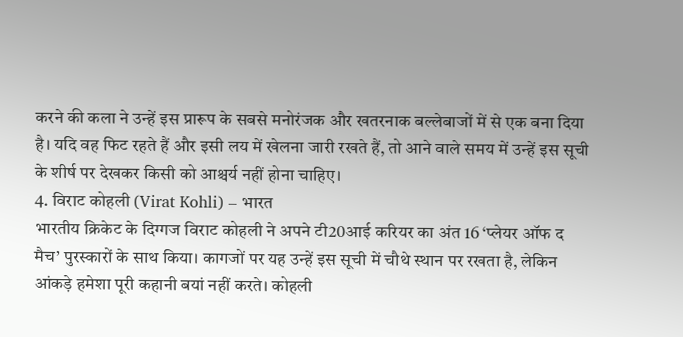करने की कला ने उन्हें इस प्रारूप के सबसे मनोरंजक और खतरनाक बल्लेबाजों में से एक बना दिया है। यदि वह फिट रहते हैं और इसी लय में खेलना जारी रखते हैं, तो आने वाले समय में उन्हें इस सूची के शीर्ष पर देखकर किसी को आश्चर्य नहीं होना चाहिए।
4. विराट कोहली (Virat Kohli) – भारत
भारतीय क्रिकेट के दिग्गज विराट कोहली ने अपने टी20आई करियर का अंत 16 ‘प्लेयर ऑफ द मैच’ पुरस्कारों के साथ किया। कागजों पर यह उन्हें इस सूची में चौथे स्थान पर रखता है, लेकिन आंकड़े हमेशा पूरी कहानी बयां नहीं करते। कोहली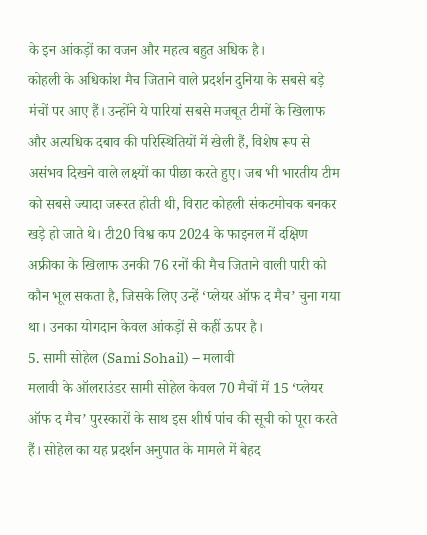के इन आंकड़ों का वजन और महत्व बहुत अधिक है।
कोहली के अधिकांश मैच जिताने वाले प्रदर्शन दुनिया के सबसे बड़े मंचों पर आए हैं। उन्होंने ये पारियां सबसे मजबूत टीमों के खिलाफ और अत्यधिक दबाव की परिस्थितियों में खेली हैं, विशेष रूप से असंभव दिखने वाले लक्ष्यों का पीछा करते हुए। जब भी भारतीय टीम को सबसे ज्यादा जरूरत होती थी, विराट कोहली संकटमोचक बनकर खड़े हो जाते थे। टी20 विश्व कप 2024 के फाइनल में दक्षिण अफ्रीका के खिलाफ उनकी 76 रनों की मैच जिताने वाली पारी को कौन भूल सकता है, जिसके लिए उन्हें ‘प्लेयर ऑफ द मैच’ चुना गया था। उनका योगदान केवल आंकड़ों से कहीं ऊपर है।
5. सामी सोहेल (Sami Sohail) – मलावी
मलावी के ऑलराउंडर सामी सोहेल केवल 70 मैचों में 15 ‘प्लेयर ऑफ द मैच’ पुरस्कारों के साथ इस शीर्ष पांच की सूची को पूरा करते हैं। सोहेल का यह प्रदर्शन अनुपात के मामले में बेहद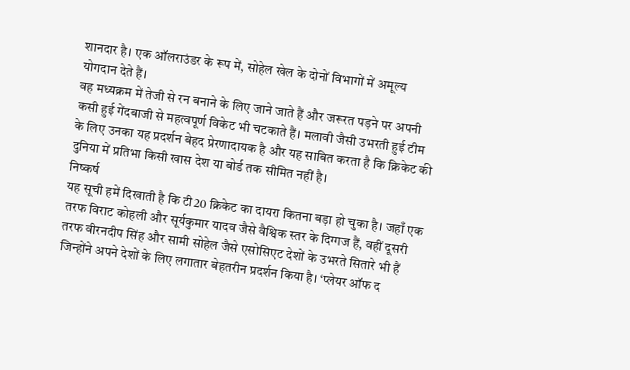शानदार है। एक ऑलराउंडर के रूप में, सोहेल खेल के दोनों विभागों में अमूल्य योगदान देते हैं।
वह मध्यक्रम में तेजी से रन बनाने के लिए जाने जाते हैं और जरूरत पड़ने पर अपनी कसी हुई गेंदबाजी से महत्वपूर्ण विकेट भी चटकाते हैं। मलावी जैसी उभरती हुई टीम के लिए उनका यह प्रदर्शन बेहद प्रेरणादायक है और यह साबित करता है कि क्रिकेट की दुनिया में प्रतिभा किसी खास देश या बोर्ड तक सीमित नहीं है।
निष्कर्ष
यह सूची हमें दिखाती है कि टी20 क्रिकेट का दायरा कितना बड़ा हो चुका है। जहाँ एक तरफ विराट कोहली और सूर्यकुमार यादव जैसे वैश्विक स्तर के दिग्गज हैं, वहीं दूसरी तरफ वीरनदीप सिंह और सामी सोहेल जैसे एसोसिएट देशों के उभरते सितारे भी हैं जिन्होंने अपने देशों के लिए लगातार बेहतरीन प्रदर्शन किया है। ‘प्लेयर ऑफ द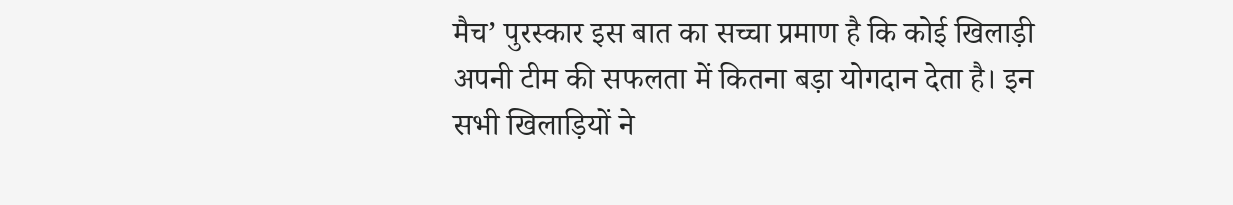मैच’ पुरस्कार इस बात का सच्चा प्रमाण है कि कोई खिलाड़ी अपनी टीम की सफलता में कितना बड़ा योगदान देता है। इन सभी खिलाड़ियों ने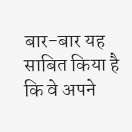बार-बार यह साबित किया है कि वे अपने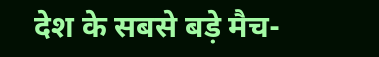देश के सबसे बड़े मैच-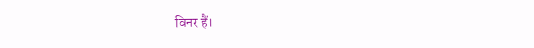विनर हैं।